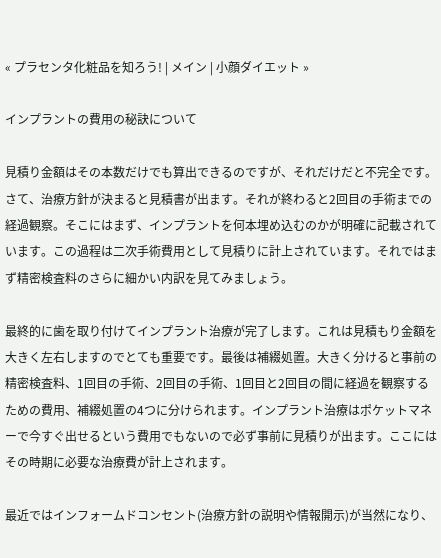« プラセンタ化粧品を知ろう! | メイン | 小顔ダイエット »

インプラントの費用の秘訣について

見積り金額はその本数だけでも算出できるのですが、それだけだと不完全です。さて、治療方針が決まると見積書が出ます。それが終わると2回目の手術までの経過観察。そこにはまず、インプラントを何本埋め込むのかが明確に記載されています。この過程は二次手術費用として見積りに計上されています。それではまず精密検査料のさらに細かい内訳を見てみましょう。

最終的に歯を取り付けてインプラント治療が完了します。これは見積もり金額を大きく左右しますのでとても重要です。最後は補綴処置。大きく分けると事前の精密検査料、1回目の手術、2回目の手術、1回目と2回目の間に経過を観察するための費用、補綴処置の4つに分けられます。インプラント治療はポケットマネーで今すぐ出せるという費用でもないので必ず事前に見積りが出ます。ここにはその時期に必要な治療費が計上されます。

最近ではインフォームドコンセント(治療方針の説明や情報開示)が当然になり、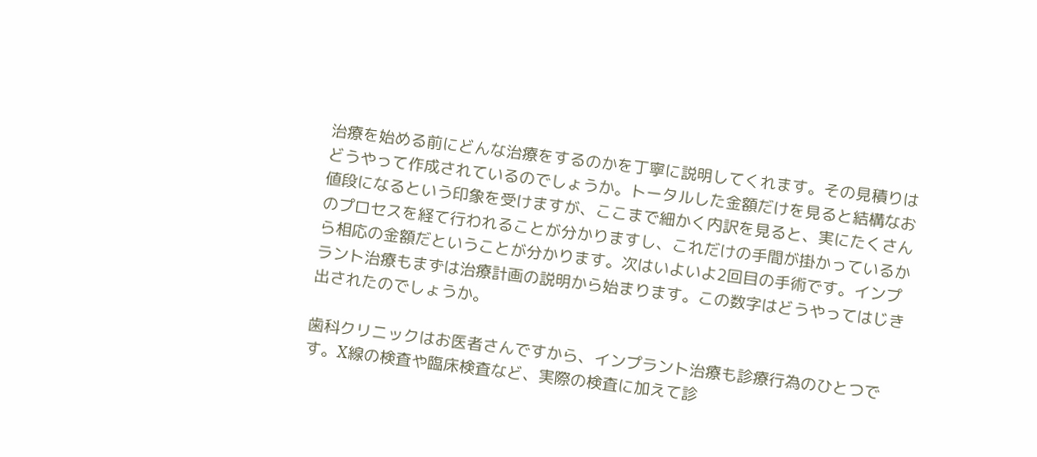治療を始める前にどんな治療をするのかを丁寧に説明してくれます。その見積りはどうやって作成されているのでしょうか。トータルした金額だけを見ると結構なお値段になるという印象を受けますが、ここまで細かく内訳を見ると、実にたくさんのプロセスを経て行われることが分かりますし、これだけの手間が掛かっているから相応の金額だということが分かります。次はいよいよ2回目の手術です。インプラント治療もまずは治療計画の説明から始まります。この数字はどうやってはじき出されたのでしょうか。

歯科クリニックはお医者さんですから、インプラント治療も診療行為のひとつです。X線の検査や臨床検査など、実際の検査に加えて診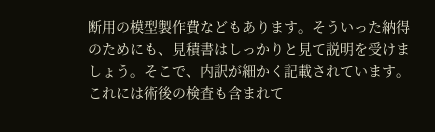断用の模型製作費などもあります。そういった納得のためにも、見積書はしっかりと見て説明を受けましょう。そこで、内訳が細かく記載されています。これには術後の検査も含まれて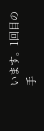います。1回目の手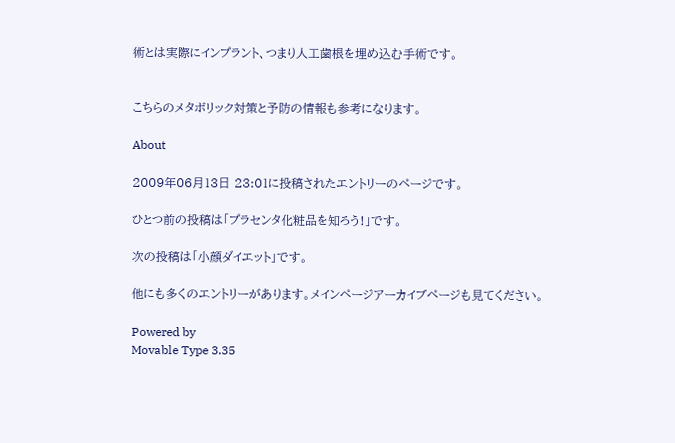術とは実際にインプラント、つまり人工歯根を埋め込む手術です。


こちらのメタボリック対策と予防の情報も参考になります。

About

2009年06月13日 23:01に投稿されたエントリーのページです。

ひとつ前の投稿は「プラセンタ化粧品を知ろう!」です。

次の投稿は「小顔ダイエット」です。

他にも多くのエントリーがあります。メインページアーカイブページも見てください。

Powered by
Movable Type 3.35